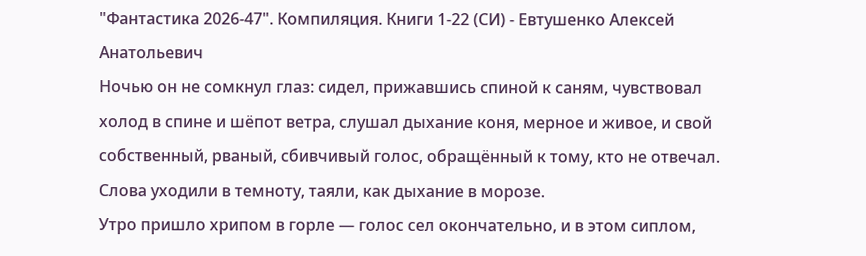"Фантастика 2026-47". Компиляция. Книги 1-22 (СИ) - Евтушенко Алексей Анатольевич
Ночью он не сомкнул глаз: сидел, прижавшись спиной к саням, чувствовал холод в спине и шёпот ветра, слушал дыхание коня, мерное и живое, и свой собственный, рваный, сбивчивый голос, обращённый к тому, кто не отвечал. Слова уходили в темноту, таяли, как дыхание в морозе.
Утро пришло хрипом в горле — голос сел окончательно, и в этом сиплом,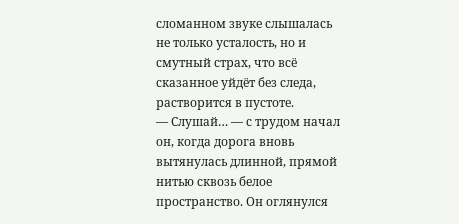сломанном звуке слышалась не только усталость, но и смутный страх, что всё сказанное уйдёт без следа, растворится в пустоте.
— Слушай… — с трудом начал он, когда дорога вновь вытянулась длинной, прямой нитью сквозь белое пространство. Он оглянулся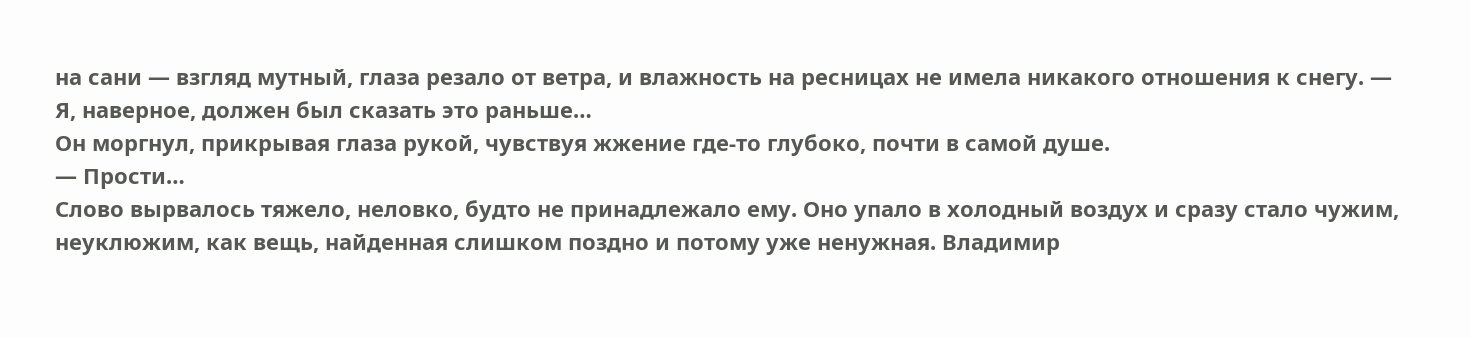на сани — взгляд мутный, глаза резало от ветра, и влажность на ресницах не имела никакого отношения к снегу. — Я, наверное, должен был сказать это раньше…
Он моргнул, прикрывая глаза рукой, чувствуя жжение где-то глубоко, почти в самой душе.
— Прости…
Слово вырвалось тяжело, неловко, будто не принадлежало ему. Оно упало в холодный воздух и сразу стало чужим, неуклюжим, как вещь, найденная слишком поздно и потому уже ненужная. Владимир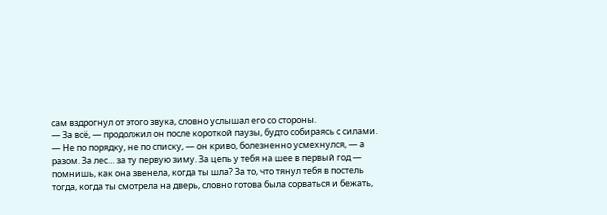сам вздрогнул от этого звука, словно услышал его со стороны.
— За всё, — продолжил он после короткой паузы, будто собираясь с силами. — Не по порядку, не по списку, — он криво, болезненно усмехнулся, — а разом. За лес… за ту первую зиму. За цепь у тебя на шее в первый год — помнишь, как она звенела, когда ты шла? За то, что тянул тебя в постель тогда, когда ты смотрела на дверь, словно готова была сорваться и бежать,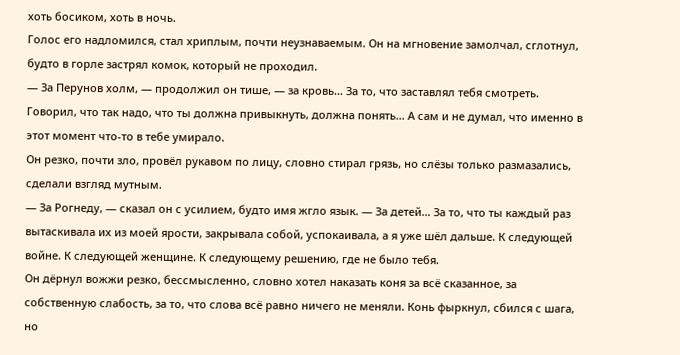хоть босиком, хоть в ночь.
Голос его надломился, стал хриплым, почти неузнаваемым. Он на мгновение замолчал, сглотнул, будто в горле застрял комок, который не проходил.
— За Перунов холм, — продолжил он тише, — за кровь… За то, что заставлял тебя смотреть. Говорил, что так надо, что ты должна привыкнуть, должна понять… А сам и не думал, что именно в этот момент что-то в тебе умирало.
Он резко, почти зло, провёл рукавом по лицу, словно стирал грязь, но слёзы только размазались, сделали взгляд мутным.
— За Рогнеду, — сказал он с усилием, будто имя жгло язык. — За детей… За то, что ты каждый раз вытаскивала их из моей ярости, закрывала собой, успокаивала, а я уже шёл дальше. К следующей войне. К следующей женщине. К следующему решению, где не было тебя.
Он дёрнул вожжи резко, бессмысленно, словно хотел наказать коня за всё сказанное, за собственную слабость, за то, что слова всё равно ничего не меняли. Конь фыркнул, сбился с шага, но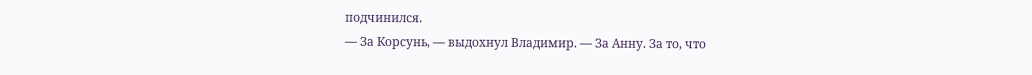подчинился.
— За Корсунь, — выдохнул Владимир. — За Анну. За то, что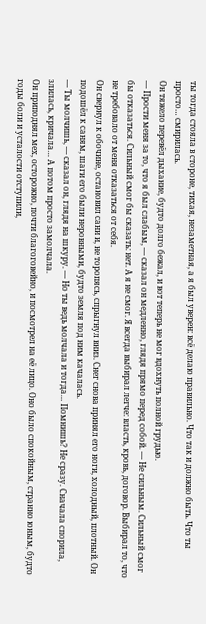ты тогда стояла в стороне, тихая, незаметная, а я был уверен: всё делаю правильно. Что так и должно быть. Что ты просто… смирилась.
Он тяжело перевёл дыхание, будто долго бежал, и вот теперь не мог вдохнуть полной грудью.
— Прости меня за то, что я был слабым, — сказал он медленно, глядя прямо перед собой. — Не сильным. Сильный смог бы отказаться. Сильный смог бы сказать: нет. А я не смог. Я всегда выбирал легче: власть, кровь, договор. Выбирал то, что не требовало от меня отказаться от себя.
Он свернул к обочине, остановил сани и, не торопясь, спрыгнул вниз. Снег снова принял его ноги, холодный, плотный. Он подошёл к саням, шаги его были неровными, будто земля под ним качалась.
— Ты молчишь, — сказал он, глядя на шкуру. — Но ты ведь молчала и тогда… Помнишь? Не сразу. Сначала спорила, злилась, кричала… А потом просто замолчала.
Он приподнял мех, осторожно, почти благоговейно, и посмотрел на её лицо. Оно было спокойным, странно юным, будто годы боли и усталости отступили,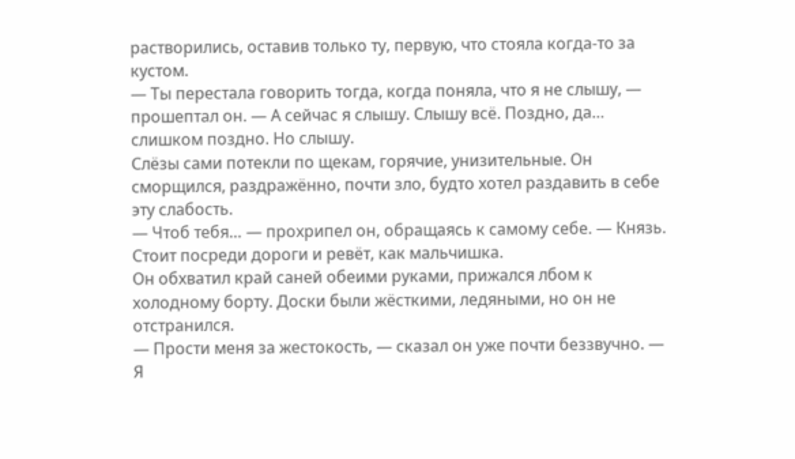растворились, оставив только ту, первую, что стояла когда-то за кустом.
— Ты перестала говорить тогда, когда поняла, что я не слышу, — прошептал он. — А сейчас я слышу. Слышу всё. Поздно, да… слишком поздно. Но слышу.
Слёзы сами потекли по щекам, горячие, унизительные. Он сморщился, раздражённо, почти зло, будто хотел раздавить в себе эту слабость.
— Чтоб тебя… — прохрипел он, обращаясь к самому себе. — Князь. Стоит посреди дороги и ревёт, как мальчишка.
Он обхватил край саней обеими руками, прижался лбом к холодному борту. Доски были жёсткими, ледяными, но он не отстранился.
— Прости меня за жестокость, — сказал он уже почти беззвучно. — Я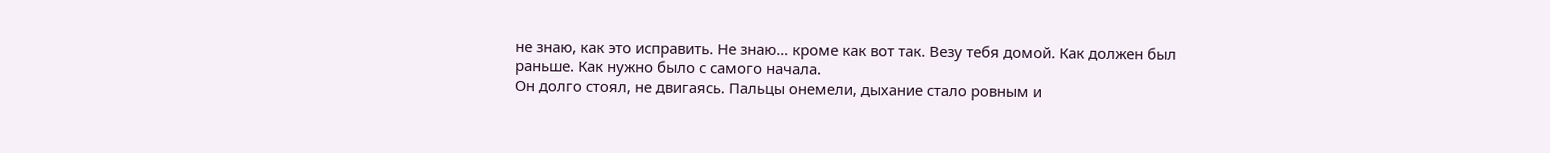не знаю, как это исправить. Не знаю… кроме как вот так. Везу тебя домой. Как должен был раньше. Как нужно было с самого начала.
Он долго стоял, не двигаясь. Пальцы онемели, дыхание стало ровным и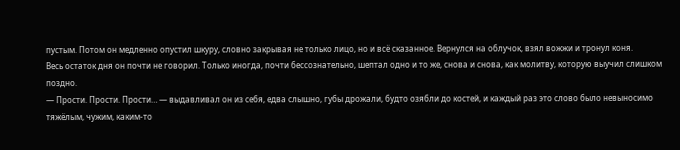пустым. Потом он медленно опустил шкуру, словно закрывая не только лицо, но и всё сказанное. Вернулся на облучок, взял вожжи и тронул коня.
Весь остаток дня он почти не говорил. Только иногда, почти бессознательно, шептал одно и то же, снова и снова, как молитву, которую выучил слишком поздно.
— Прости. Прости. Прости… — выдавливал он из себя, едва слышно, губы дрожали, будто озябли до костей, и каждый раз это слово было невыносимо тяжёлым, чужим, каким-то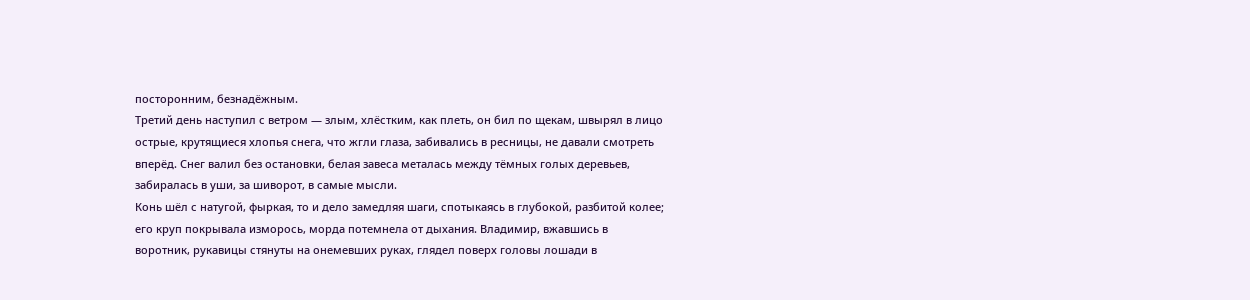посторонним, безнадёжным.
Третий день наступил с ветром — злым, хлёстким, как плеть, он бил по щекам, швырял в лицо острые, крутящиеся хлопья снега, что жгли глаза, забивались в ресницы, не давали смотреть вперёд. Снег валил без остановки, белая завеса металась между тёмных голых деревьев, забиралась в уши, за шиворот, в самые мысли.
Конь шёл с натугой, фыркая, то и дело замедляя шаги, спотыкаясь в глубокой, разбитой колее; его круп покрывала изморось, морда потемнела от дыхания. Владимир, вжавшись в воротник, рукавицы стянуты на онемевших руках, глядел поверх головы лошади в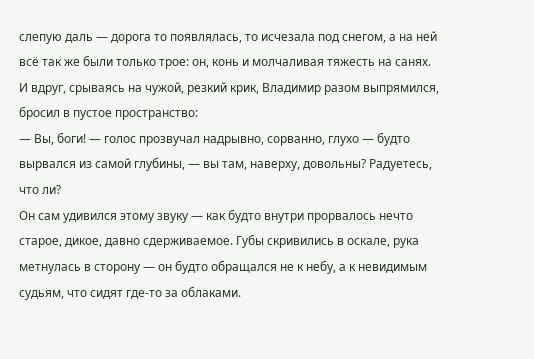слепую даль — дорога то появлялась, то исчезала под снегом, а на ней всё так же были только трое: он, конь и молчаливая тяжесть на санях.
И вдруг, срываясь на чужой, резкий крик, Владимир разом выпрямился, бросил в пустое пространство:
— Вы, боги! — голос прозвучал надрывно, сорванно, глухо — будто вырвался из самой глубины, — вы там, наверху, довольны? Радуетесь, что ли?
Он сам удивился этому звуку — как будто внутри прорвалось нечто старое, дикое, давно сдерживаемое. Губы скривились в оскале, рука метнулась в сторону — он будто обращался не к небу, а к невидимым судьям, что сидят где-то за облаками.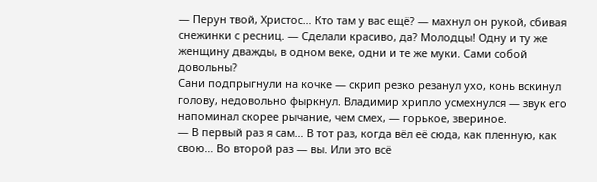— Перун твой, Христос… Кто там у вас ещё? — махнул он рукой, сбивая снежинки с ресниц. — Сделали красиво, да? Молодцы! Одну и ту же женщину дважды, в одном веке, одни и те же муки. Сами собой довольны?
Сани подпрыгнули на кочке — скрип резко резанул ухо, конь вскинул голову, недовольно фыркнул. Владимир хрипло усмехнулся — звук его напоминал скорее рычание, чем смех, — горькое, звериное.
— В первый раз я сам… В тот раз, когда вёл её сюда, как пленную, как свою… Во второй раз — вы. Или это всё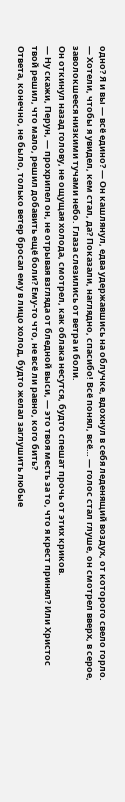одно? Я и вы — всё едино? — Он кашлянул, едва удержавшись на облучке, вдохнул в себя леденящий воздух, от которого свело горло.
— Хотели, чтобы я увидел, кем стал, да? Показали, наглядно, спасибо! Всё понял, всё… — голос стал глуше, он смотрел вверх, в серое, заволокшееся низкими тучами небо. Глаза слезились от ветра и боли.
Он откинул назад голову, не ощущая холода, смотрел, как облака несутся, будто спешат прочь от этих криков.
— Ну скажи, Перун, — прохрипел он, не отрывая взгляда от бледной выси, — это твоя месть за то, что я крест принял? Или Христос твой решил, что мало, решил добавить ещё боли? Ему-то что, не всё ли равно, кого бить?
Ответа, конечно, не было, только ветер бросал ему в лицо холод, будто желал заглушить любые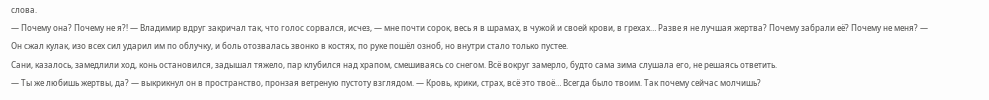слова.
— Почему она? Почему не я?! — Владимир вдруг закричал так, что голос сорвался, исчез, — мне почти сорок, весь я в шрамах, в чужой и своей крови, в грехах… Разве я не лучшая жертва? Почему забрали её? Почему не меня? — Он сжал кулак, изо всех сил ударил им по облучку, и боль отозвалась звонко в костях, по руке пошёл озноб, но внутри стало только пустее.
Сани, казалось, замедлили ход, конь остановился, задышал тяжело, пар клубился над храпом, смешиваясь со снегом. Всё вокруг замерло, будто сама зима слушала его, не решаясь ответить.
— Ты же любишь жертвы, да? — выкрикнул он в пространство, пронзая ветреную пустоту взглядом. — Кровь, крики, страх, всё это твоё… Всегда было твоим. Так почему сейчас молчишь?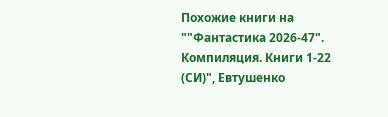Похожие книги на ""Фантастика 2026-47". Компиляция. Книги 1-22 (СИ)", Евтушенко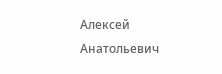Алексей Анатольевич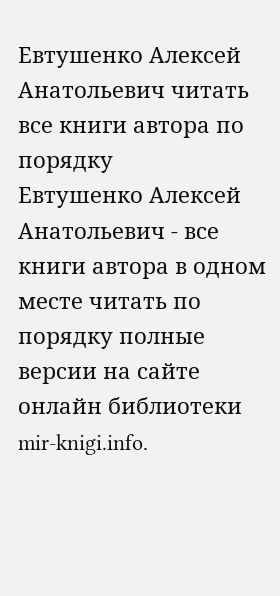Евтушенко Алексей Анатольевич читать все книги автора по порядку
Евтушенко Алексей Анатольевич - все книги автора в одном месте читать по порядку полные версии на сайте онлайн библиотеки mir-knigi.info.